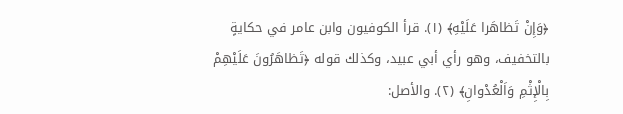﴿وَإِنْ تَظاهَرا عَلَيْهِ﴾ (١). قرأ الكوفيون وابن عامر في حكايةٍ بالتخفيف، وهو رأي أبي عبيد، وكذلك قوله ﴿تَظاهَرُونَ عَلَيْهِمْ بِالْإِثْمِ وَاَلْعُدْوانِ﴾ (٢). والأصل: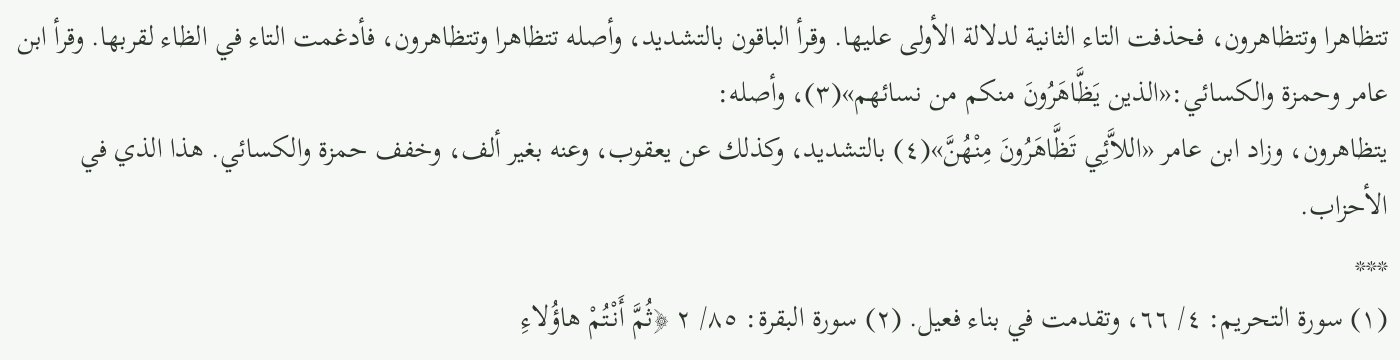تتظاهرا وتتظاهرون، فحذفت التاء الثانية لدلالة الأولى عليها. وقرأ الباقون بالتشديد، وأصله تتظاهرا وتتظاهرون، فأدغمت التاء في الظاء لقربها. وقرأ ابن عامر وحمزة والكسائي:«الذين يَظَّاهَرُونَ منكم من نسائهم»(٣)، وأصله:
يتظاهرون، وزاد ابن عامر «اللاَّئِي تَظَّاهَرُونَ مِنْهُنَّ»(٤) بالتشديد، وكذلك عن يعقوب، وعنه بغير ألف، وخفف حمزة والكسائي. هذا الذي في الأحزاب.
***
(١) سورة التحريم: ٤/ ٦٦، وتقدمت في بناء فعيل. (٢) سورة البقرة: ٨٥/ ٢ ﴿ثُمَّ أَنْتُمْ هاؤُلاءِ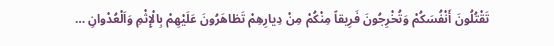تَقْتُلُونَ أَنْفُسَكُمْ وَتُخْرِجُونَ فَرِيقاً مِنْكُمْ مِنْ دِيارِهِمْ تَظاهَرُونَ عَلَيْهِمْ بِالْإِثْمِ وَاَلْعُدْوانِ …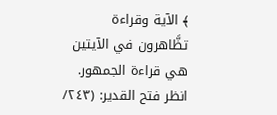﴾ الآية وقراءة تظَّاهرون في الآيتين هي قراءة الجمهور. انظر فتح القدير: (٢٤٣/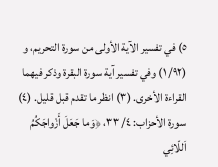٥) في تفسير الآية الأولى من سورة التحريم، و (٩٢/ ١) وفي تفسير آية سورة البقرة وذكر فيهما القراءة الأخرى. (٣) انظر ما تقدم قبل قليل. (٤) سورة الأحزاب: ٤/ ٣٣، ﴿وَما جَعَلَ أَزْواجَكُمُ اَللّائِي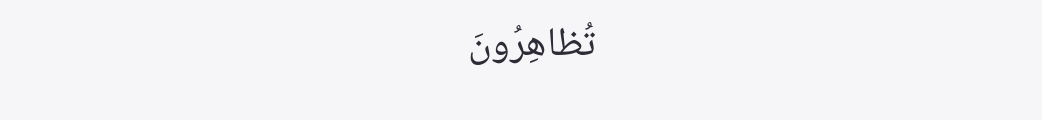تُظاهِرُونَ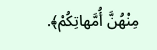مِنْهُنَّ أُمَّهاتِكُمْ﴾.